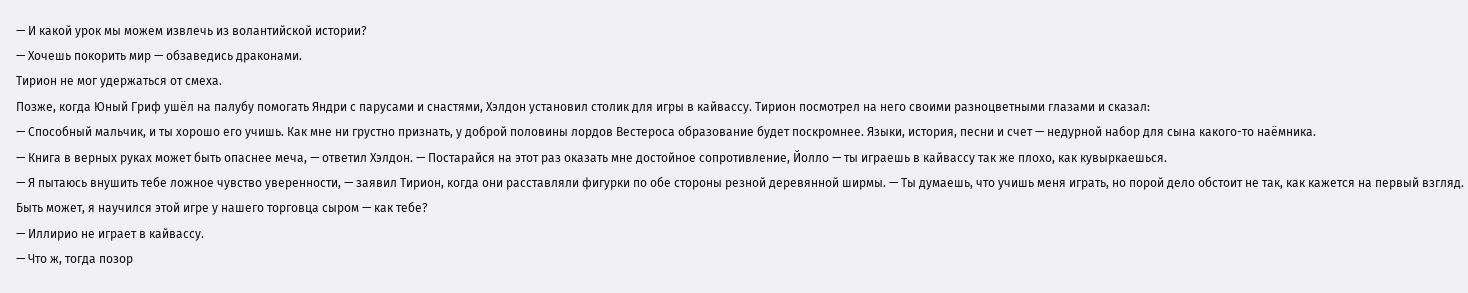— И какой урок мы можем извлечь из волантийской истории?
— Хочешь покорить мир — обзаведись драконами.
Тирион не мог удержаться от смеха.
Позже, когда Юный Гриф ушёл на палубу помогать Яндри с парусами и снастями, Хэлдон установил столик для игры в кайвассу. Тирион посмотрел на него своими разноцветными глазами и сказал:
— Способный мальчик, и ты хорошо его учишь. Как мне ни грустно признать, у доброй половины лордов Вестероса образование будет поскромнее. Языки, история, песни и счет — недурной набор для сына какого-то наёмника.
— Книга в верных руках может быть опаснее меча, — ответил Хэлдон. — Постарайся на этот раз оказать мне достойное сопротивление, Йолло — ты играешь в кайвассу так же плохо, как кувыркаешься.
— Я пытаюсь внушить тебе ложное чувство уверенности, — заявил Тирион, когда они расставляли фигурки по обе стороны резной деревянной ширмы. — Ты думаешь, что учишь меня играть, но порой дело обстоит не так, как кажется на первый взгляд. Быть может, я научился этой игре у нашего торговца сыром — как тебе?
— Иллирио не играет в кайвассу.
— Что ж, тогда позор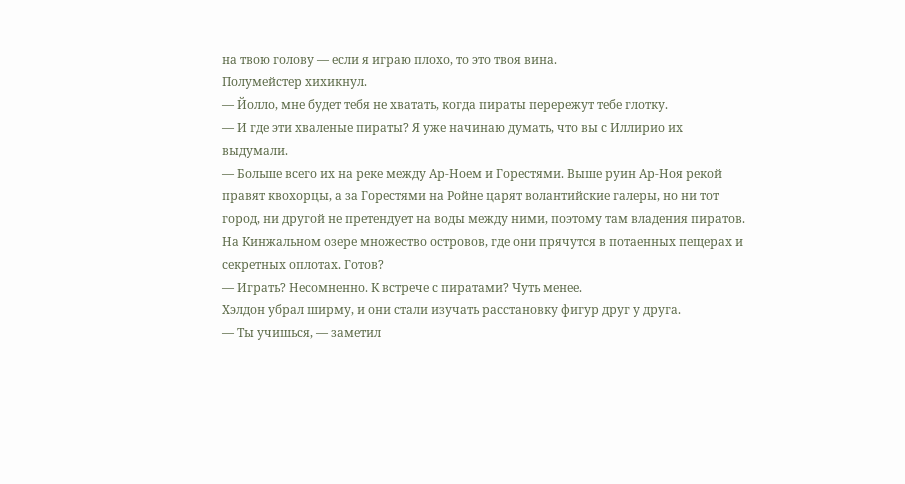на твою голову — если я играю плохо, то это твоя вина.
Полумейстер хихикнул.
— Йолло, мне будет тебя не хватать, когда пираты перережут тебе глотку.
— И где эти хваленые пираты? Я уже начинаю думать, что вы с Иллирио их выдумали.
— Больше всего их на реке между Ар-Ноем и Горестями. Выше руин Ар-Ноя рекой правят квохорцы, а за Горестями на Ройне царят волантийские галеры, но ни тот город, ни другой не претендует на воды между ними, поэтому там владения пиратов. На Кинжальном озере множество островов, где они прячутся в потаенных пещерах и секретных оплотах. Готов?
— Играть? Несомненно. К встрече с пиратами? Чуть менее.
Хэлдон убрал ширму, и они стали изучать расстановку фигур друг у друга.
— Ты учишься, — заметил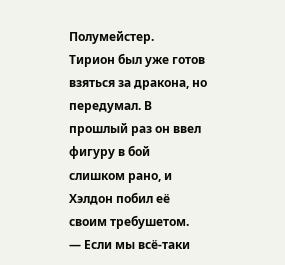Полумейстер.
Тирион был уже готов взяться за дракона, но передумал. В прошлый раз он ввел фигуру в бой слишком рано, и Хэлдон побил её своим требушетом.
— Если мы всё-таки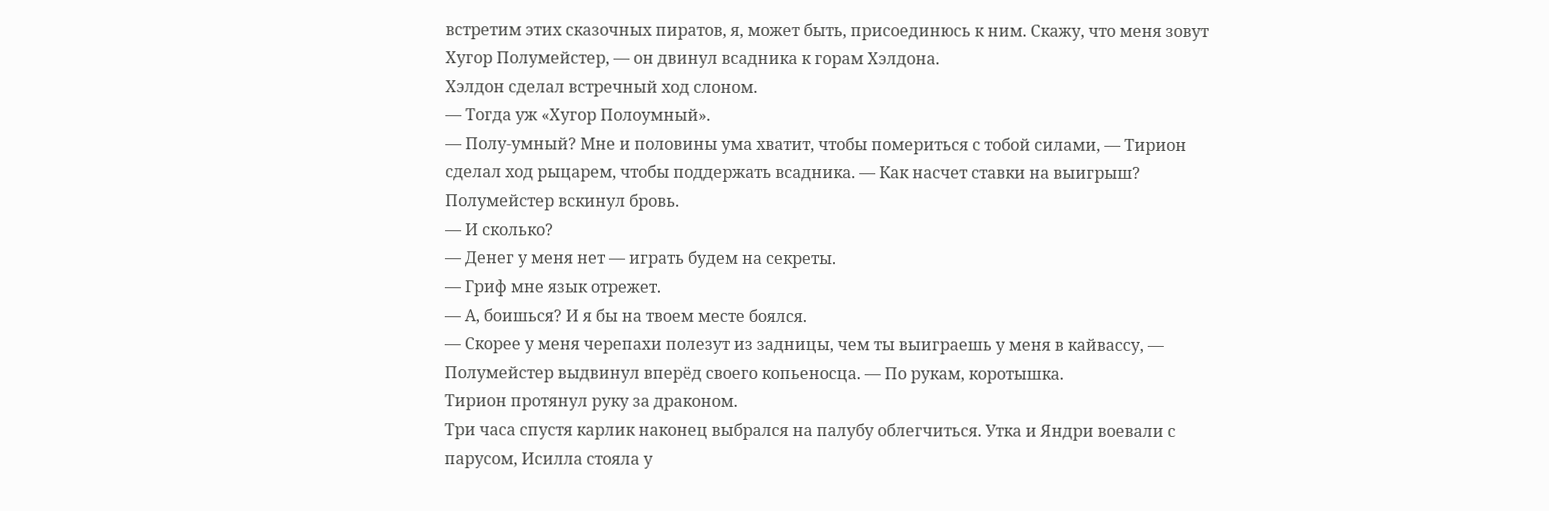встретим этих сказочных пиратов, я, может быть, присоединюсь к ним. Скажу, что меня зовут Хугор Полумейстер, — он двинул всадника к горам Хэлдона.
Хэлдон сделал встречный ход слоном.
— Тогда уж «Хугор Полоумный».
— Полу-умный? Мне и половины ума хватит, чтобы помериться с тобой силами, — Тирион сделал ход рыцарем, чтобы поддержать всадника. — Как насчет ставки на выигрыш?
Полумейстер вскинул бровь.
— И сколько?
— Денег у меня нет — играть будем на секреты.
— Гриф мне язык отрежет.
— А, боишься? И я бы на твоем месте боялся.
— Скорее у меня черепахи полезут из задницы, чем ты выиграешь у меня в кайвассу, — Полумейстер выдвинул вперёд своего копьеносца. — По рукам, коротышка.
Тирион протянул руку за драконом.
Три часа спустя карлик наконец выбрался на палубу облегчиться. Утка и Яндри воевали с парусом, Исилла стояла у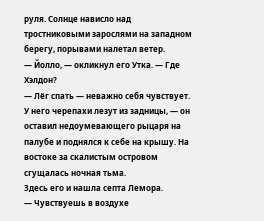руля. Солнце нависло над тростниковыми зарослями на западном берегу, порывами налетал ветер.
— Йолло, — окликнул его Утка. — Где Хэлдон?
— Лёг спать — неважно себя чувствует. У него черепахи лезут из задницы, — он оставил недоумевающего рыцаря на палубе и поднялся к себе на крышу. На востоке за скалистым островом сгущалась ночная тьма.
Здесь его и нашла септа Лемора.
— Чувствуешь в воздухе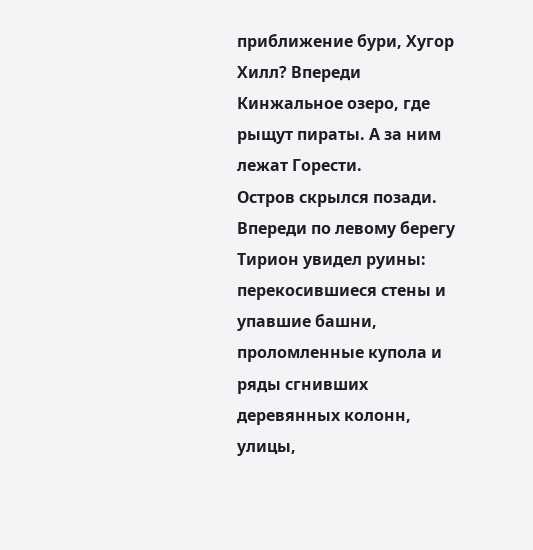приближение бури, Хугор Хилл? Впереди Кинжальное озеро, где рыщут пираты. А за ним лежат Горести.
Остров скрылся позади. Впереди по левому берегу Тирион увидел руины: перекосившиеся стены и упавшие башни, проломленные купола и ряды сгнивших деревянных колонн, улицы,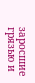заросшие грязью и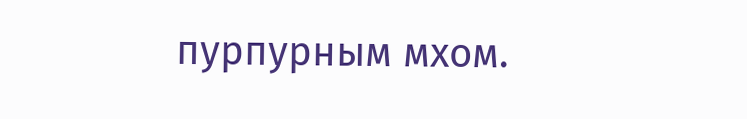пурпурным мхом.